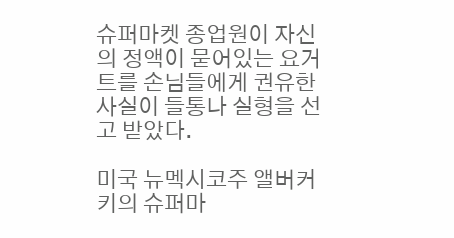슈퍼마켓 종업원이 자신의 정액이 묻어있는 요거트를 손님들에게 권유한 사실이 들통나 실형을 선고 받았다.

미국 뉴멕시코주 앨버커키의 슈퍼마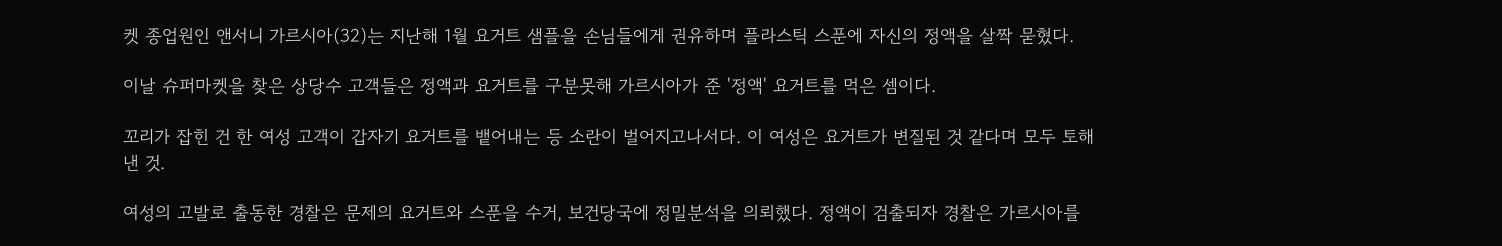켓 종업원인 앤서니 가르시아(32)는 지난해 1월 요거트 샘플을 손님들에게 권유하며 플라스틱 스푼에 자신의 정액을 살짝 묻혔다.

이날 슈퍼마켓을 찾은 상당수 고객들은 정액과 요거트를 구분못해 가르시아가 준 '정액' 요거트를 먹은 셈이다.

꼬리가 잡힌 건 한 여성 고객이 갑자기 요거트를 뱉어내는 등 소란이 벌어지고나서다. 이 여성은 요거트가 변질된 것 같다며 모두 토해낸 것.

여성의 고발로 출동한 경찰은 문제의 요거트와 스푼을 수거, 보건당국에 정밀분석을 의뢰했다. 정액이 검출되자 경찰은 가르시아를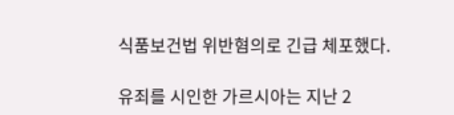식품보건법 위반혐의로 긴급 체포했다.

유죄를 시인한 가르시아는 지난 2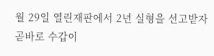월 29일 열린재판에서 2년 실형을 선고받자 곧바로 수갑이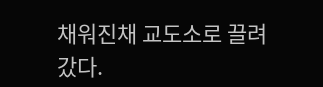채워진채 교도소로 끌려갔다.